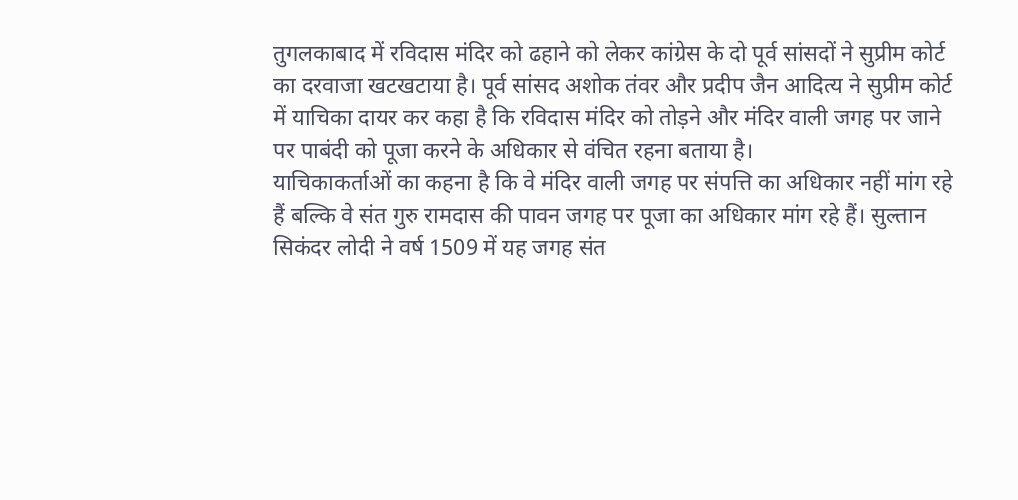तुगलकाबाद में रविदास मंदिर को ढहाने को लेकर कांग्रेस के दो पूर्व सांसदों ने सुप्रीम कोर्ट का दरवाजा खटखटाया है। पूर्व सांसद अशोक तंवर और प्रदीप जैन आदित्य ने सुप्रीम कोर्ट में याचिका दायर कर कहा है कि रविदास मंदिर को तोड़ने और मंदिर वाली जगह पर जाने पर पाबंदी को पूजा करने के अधिकार से वंचित रहना बताया है।
याचिकाकर्ताओं का कहना है कि वे मंदिर वाली जगह पर संपत्ति का अधिकार नहीं मांग रहे हैं बल्कि वे संत गुरु रामदास की पावन जगह पर पूजा का अधिकार मांग रहे हैं। सुल्तान सिकंदर लोदी ने वर्ष 1509 में यह जगह संत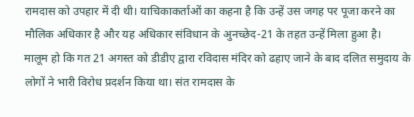रामदास को उपहार में दी थी। याचिकाकर्ताओं का कहना है कि उन्हें उस जगह पर पूजा करने का मौलिक अधिकार है और यह अधिकार संविधान के अुनच्छेद-21 के तहत उन्हें मिला हुआ है।
मालूम हो कि गत 21 अगस्त को डीडीए द्वारा रविदास मंदिर को ढहाए जाने के बाद दलित समुदाय के लोगों ने भारी विरोध प्रदर्शन किया था। संत रामदास के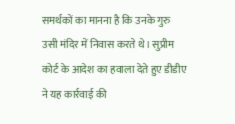समर्थकों का मानना है कि उनके गुरु उसी मंदिर में निवास करते थे। सुप्रीम कोर्ट के आदेश का हवाला देते हुए डीडीए ने यह कार्रवाई की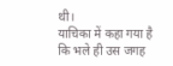थी।
याचिका में कहा गया है कि भले ही उस जगह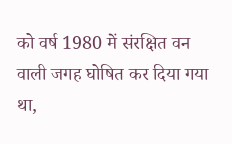को वर्ष 1980 में संरक्षित वन वाली जगह घोषित कर दिया गया था,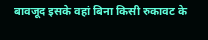बावजूद इसके वहां बिना किसी रुकावट के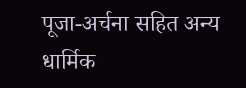पूजा-अर्चना सहित अन्य धार्मिक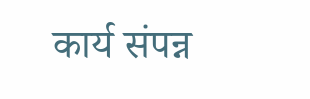कार्य संपन्न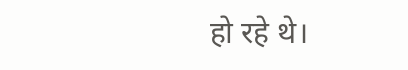हो रहे थे।